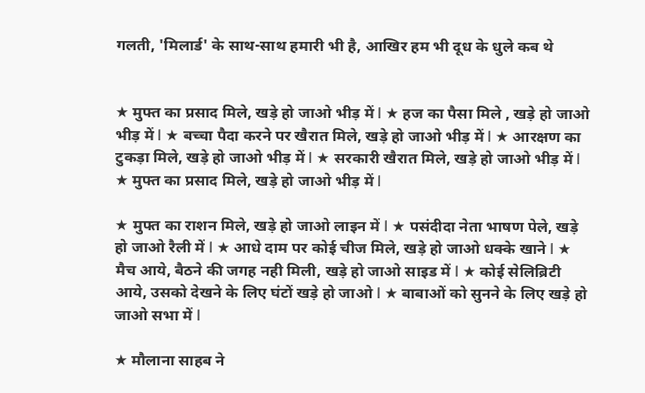गलती, 'मिलार्ड' के साथ-साथ हमारी भी है, आखिर हम भी दूध के धुले कब थे


★ मुफ्त का प्रसाद मिले, खड़े हो जाओ भीड़ में l ★ हज का पैसा मिले , खड़े हो जाओ भीड़ में l ★ बच्चा पैदा करने पर खैरात मिले, खड़े हो जाओ भीड़ में l ★ आरक्षण का टुकड़ा मिले, खड़े हो जाओ भीड़ में l ★ सरकारी खैरात मिले, खड़े हो जाओ भीड़ में l ★ मुफ्त का प्रसाद मिले, खड़े हो जाओ भीड़ में l

★ मुफ्त का राशन मिले, खड़े हो जाओ लाइन में l ★ पसंदीदा नेता भाषण पेले, खड़े हो जाओ रैली में l ★ आधे दाम पर कोई चीज मिले, खड़े हो जाओ धक्के खाने l ★ मैच आये, बैठने की जगह नही मिली, खड़े हो जाओ साइड में l ★ कोई सेलिब्रिटी आये, उसको देखने के लिए घंटों खड़े हो जाओ l ★ बाबाओं को सुनने के लिए खड़े हो जाओ सभा में l

★ मौलाना साहब ने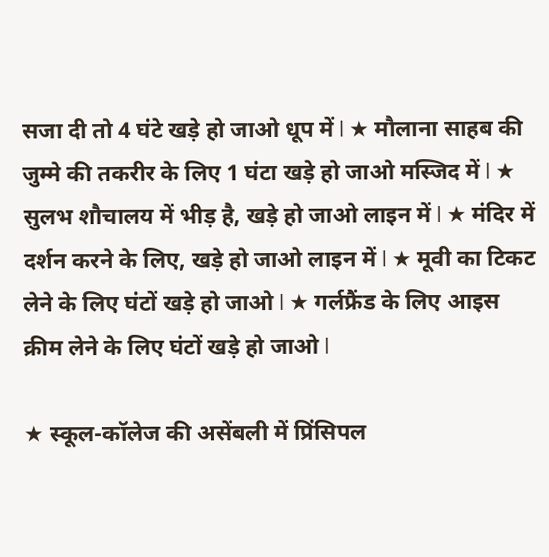सजा दी तो 4 घंटे खड़े हो जाओ धूप में l ★ मौलाना साहब की जुम्मे की तकरीर के लिए 1 घंटा खड़े हो जाओ मस्जिद में l ★ सुलभ शौचालय में भीड़ है, खड़े हो जाओ लाइन में l ★ मंदिर में दर्शन करने के लिए, खड़े हो जाओ लाइन में l ★ मूवी का टिकट लेने के लिए घंटों खड़े हो जाओ l ★ गर्लफ्रैंड के लिए आइस क्रीम लेने के लिए घंटों खड़े हो जाओ l

★ स्कूल-कॉलेज की असेंबली में प्रिंसिपल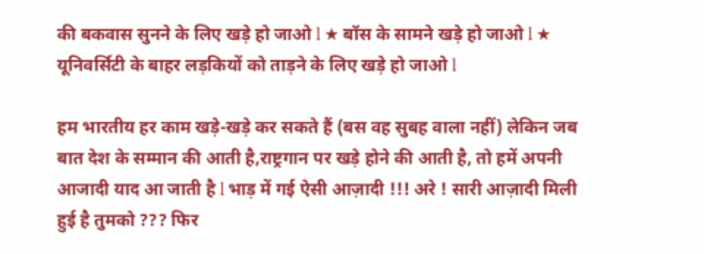की बकवास सुनने के लिए खड़े हो जाओ l ★ बॉस के सामने खड़े हो जाओ l ★ यूनिवर्सिटी के बाहर लड़कियों को ताड़ने के लिए खड़े हो जाओ l

हम भारतीय हर काम खड़े-खड़े कर सकते हैं (बस वह सुबह वाला नहीं) लेकिन जब बात देश के सम्मान की आती है,राष्ट्रगान पर खड़े होने की आती है, तो हमें अपनी आजादी याद आ जाती है l भाड़ में गई ऐसी आज़ादी !!! अरे ! सारी आज़ादी मिली हुई है तुमको ??? फिर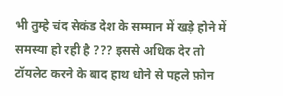भी तुम्हे चंद सेकंड देश के सम्मान में खड़े होने में समस्या हो रही है ??? इससे अधिक देर तो टॉयलेट करने के बाद हाथ धोने से पहले फ़ोन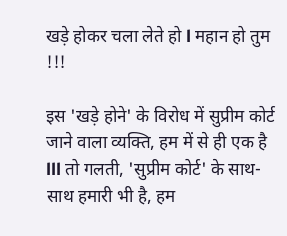खड़े होकर चला लेते हो l महान हो तुम !!!

इस 'खड़े होने' के विरोध में सुप्रीम कोर्ट जाने वाला व्यक्ति, हम में से ही एक है lll तो गलती, 'सुप्रीम कोर्ट' के साथ-साथ हमारी भी है, हम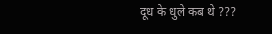दूध के धुले कब थे ???